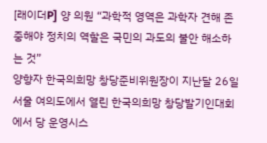[래이더P] 양 의원 “과학적 영역은 과학자 견해 존중해야 정치의 역할은 국민의 과도의 불안 해소하는 것”
양향자 한국의희망 창당준비위원장이 지난달 26일 서울 여의도에서 열린 한국의희망 창당발기인대회에서 당 운영시스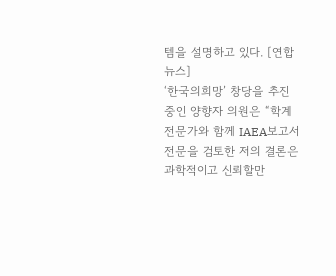템을 설명하고 있다. [연합뉴스]
‘한국의희망’ 창당을 추진 중인 양향자 의원은 “학계 전문가와 함께 IAEA보고서 전문을 검토한 저의 결론은 과학적이고 신뢰할만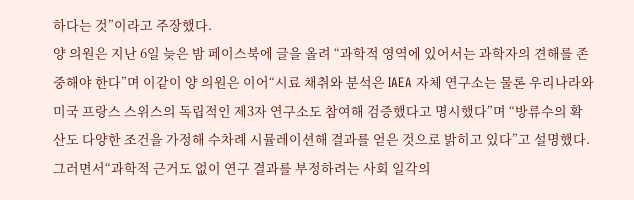하다는 것”이라고 주장했다.
양 의원은 지난 6일 늦은 밤 페이스북에 글을 올려 “과학적 영역에 있어서는 과학자의 견해를 존중해야 한다”며 이같이 양 의원은 이어“시료 채취와 분석은 IAEA 자체 연구소는 물론 우리나라와 미국 프랑스 스위스의 독립적인 제3자 연구소도 참여해 검증했다고 명시했다”며 “방류수의 확산도 다양한 조건을 가정해 수차례 시뮬레이션해 결과를 얻은 것으로 밝히고 있다”고 설명했다. 그러면서“과학적 근거도 없이 연구 결과를 부정하려는 사회 일각의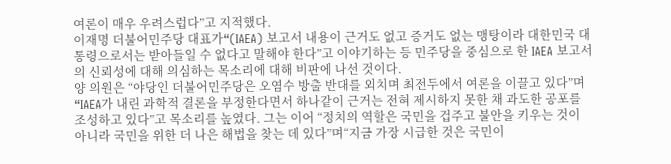여론이 매우 우려스럽다”고 지적했다.
이재명 더불어민주당 대표가“(IAEA) 보고서 내용이 근거도 없고 증거도 없는 맹탕이라 대한민국 대통령으로서는 받아들일 수 없다고 말해야 한다”고 이야기하는 등 민주당을 중심으로 한 IAEA 보고서의 신뢰성에 대해 의심하는 목소리에 대해 비판에 나선 것이다.
양 의원은 “야당인 더불어민주당은 오염수 방출 반대를 외치며 최전두에서 여론을 이끌고 있다”며“IAEA가 내린 과학적 결론을 부정한다면서 하나같이 근거는 전혀 제시하지 못한 채 과도한 공포를 조성하고 있다”고 목소리를 높였다. 그는 이어 “정치의 역할은 국민을 겁주고 불안을 키우는 것이 아니라 국민을 위한 더 나은 해법을 찾는 데 있다”며“지금 가장 시급한 것은 국민이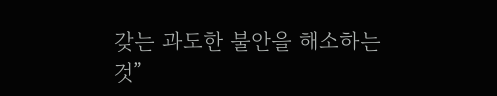갖는 과도한 불안을 해소하는 것”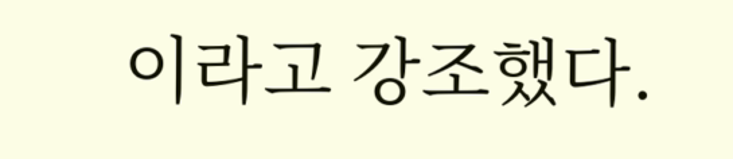이라고 강조했다.